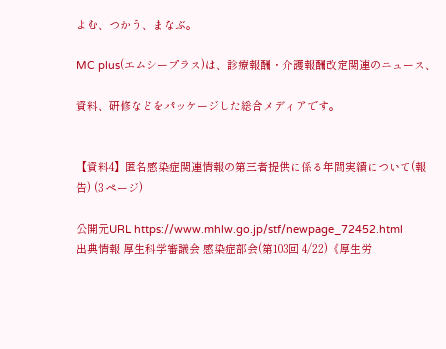よむ、つかう、まなぶ。

MC plus(エムシープラス)は、診療報酬・介護報酬改定関連のニュース、

資料、研修などをパッケージした総合メディアです。


【資料4】匿名感染症関連情報の第三者提供に係る年間実績について(報告) (3 ページ)

公開元URL https://www.mhlw.go.jp/stf/newpage_72452.html
出典情報 厚生科学審議会 感染症部会(第103回 4/22)《厚生労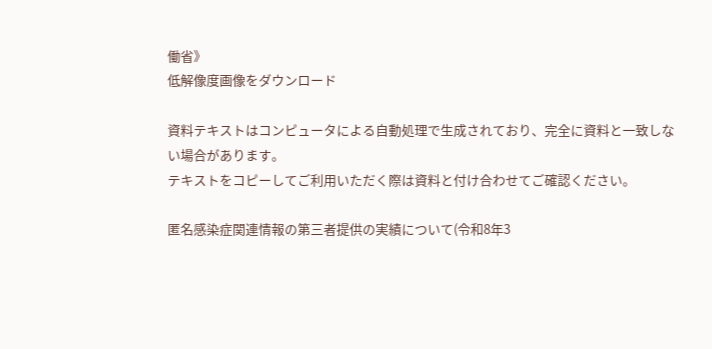働省》
低解像度画像をダウンロード

資料テキストはコンピュータによる自動処理で生成されており、完全に資料と一致しない場合があります。
テキストをコピーしてご利用いただく際は資料と付け合わせてご確認ください。

匿名感染症関連情報の第三者提供の実績について(令和8年3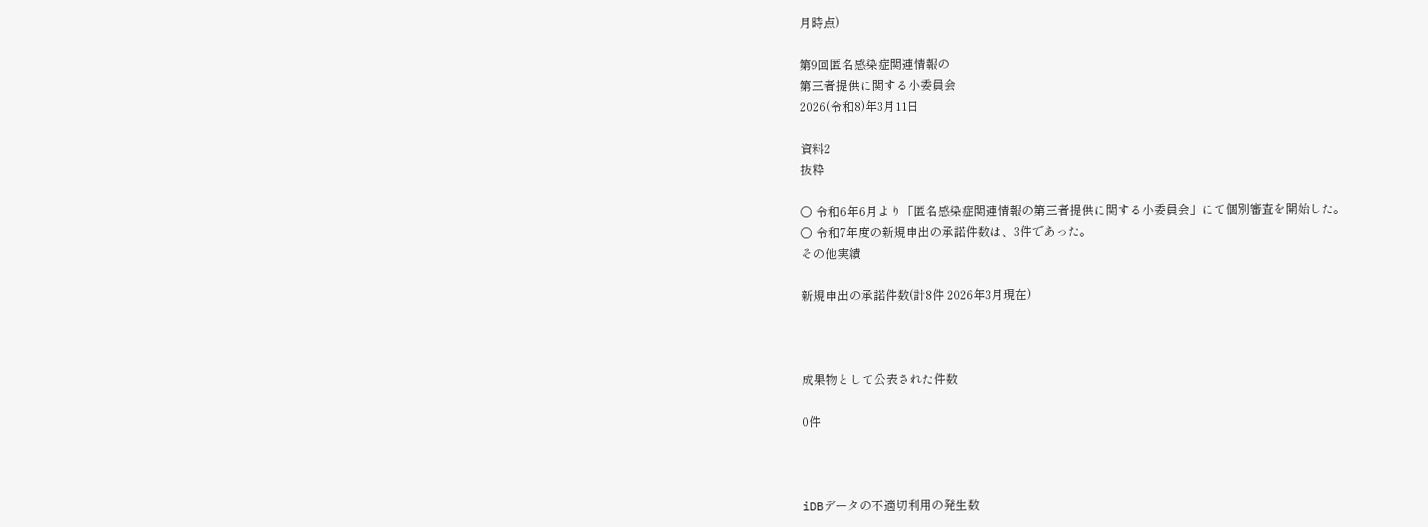月時点)

第9回匿名感染症関連情報の
第三者提供に関する小委員会
2026(令和8)年3月11日

資料2
抜粋

○ 令和6年6月より「匿名感染症関連情報の第三者提供に関する小委員会」にて個別審査を開始した。
○ 令和7年度の新規申出の承諾件数は、3件であった。
その他実績

新規申出の承諾件数(計8件 2026年3月現在)



成果物として公表された件数

0件



iDBデータの不適切利用の発生数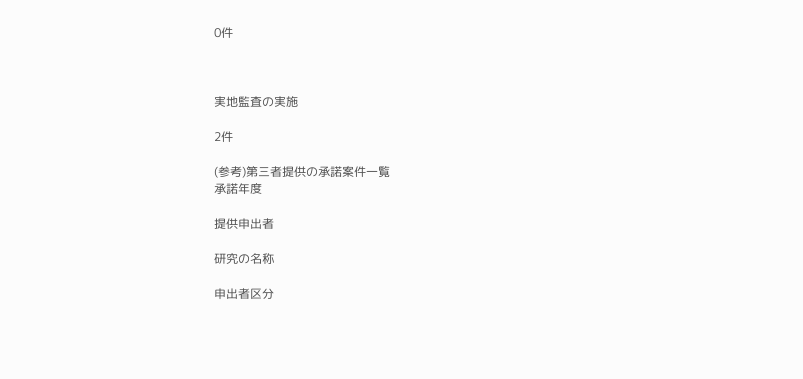0件



実地監査の実施

2件

(参考)第三者提供の承諾案件一覧
承諾年度

提供申出者

研究の名称

申出者区分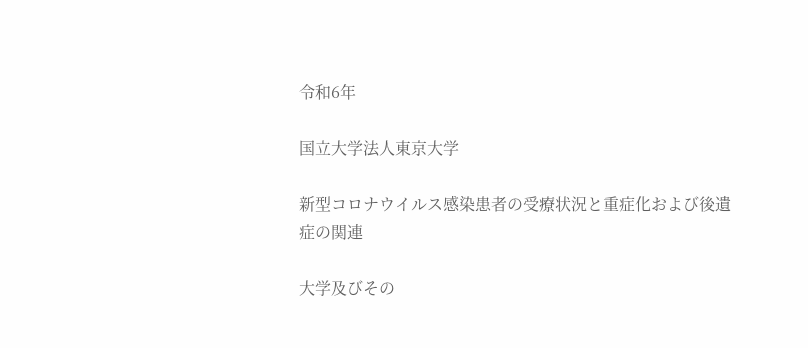令和6年

国立大学法人東京大学

新型コロナウイルス感染患者の受療状況と重症化および後遺症の関連

大学及びその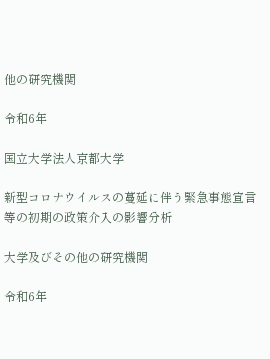他の研究機関

令和6年

国立大学法人京都大学

新型コロナウイルスの蔓延に伴う緊急事態宣言等の初期の政策介入の影響分析

大学及びその他の研究機関

令和6年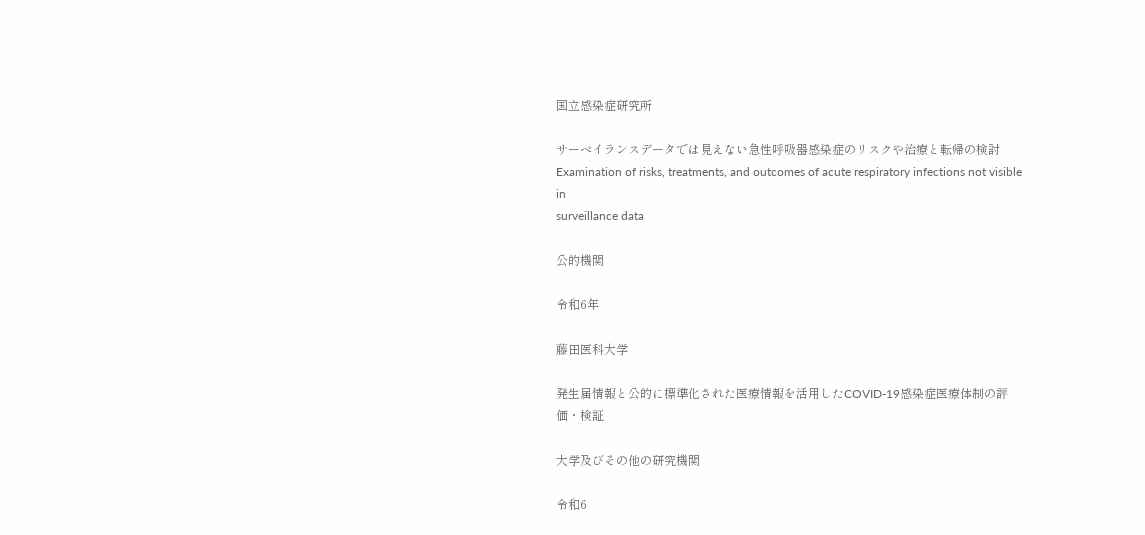国立感染症研究所

サーベイランスデータでは見えない急性呼吸器感染症のリスクや治療と転帰の検討
Examination of risks, treatments, and outcomes of acute respiratory infections not visible in
surveillance data

公的機関

令和6年

藤田医科大学

発生届情報と公的に標準化された医療情報を活用したCOVID-19感染症医療体制の評価・検証

大学及びその他の研究機関

令和6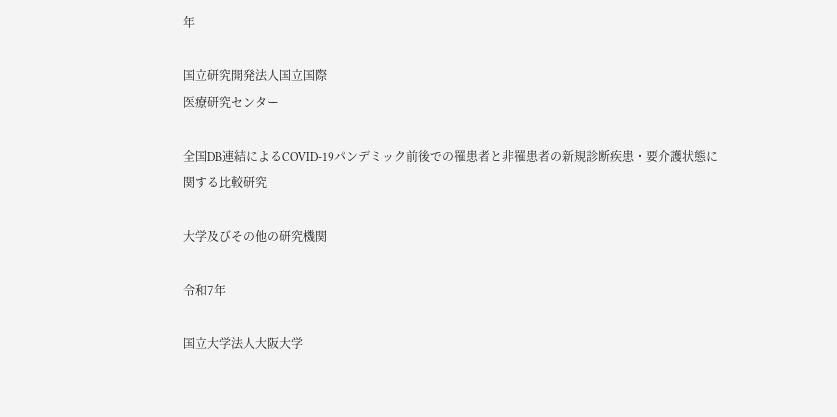年

国立研究開発法人国立国際
医療研究センター

全国DB連結によるCOVID-19パンデミック前後での罹患者と非罹患者の新規診断疾患・要介護状態に
関する比較研究

大学及びその他の研究機関

令和7年

国立大学法人大阪大学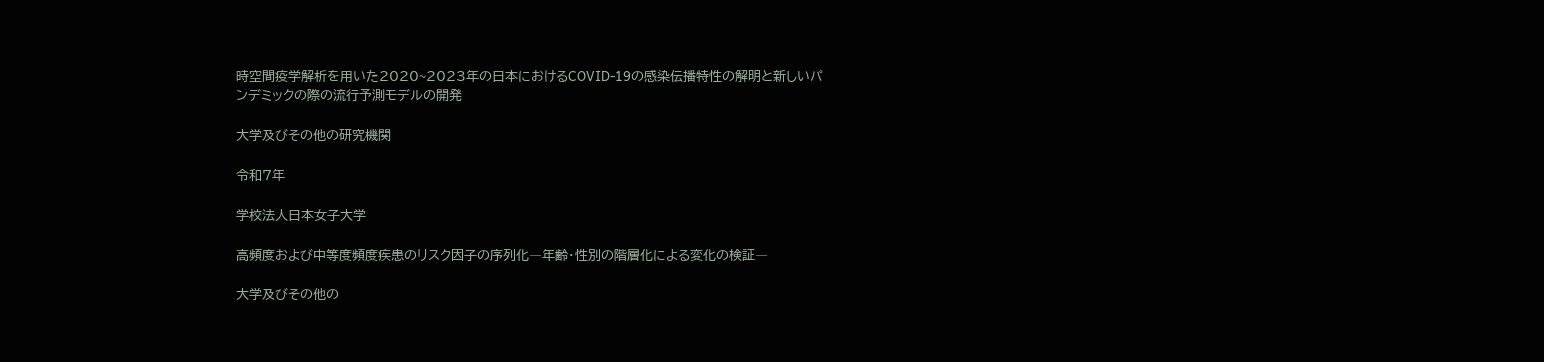時空間疫学解析を用いた2020~2023年の日本におけるCOVID-19の感染伝播特性の解明と新しいパ
ンデミックの際の流行予測モデルの開発

大学及びその他の研究機関

令和7年

学校法人日本女子大学

高頻度および中等度頻度疾患のリスク因子の序列化―年齢・性別の階層化による変化の検証―

大学及びその他の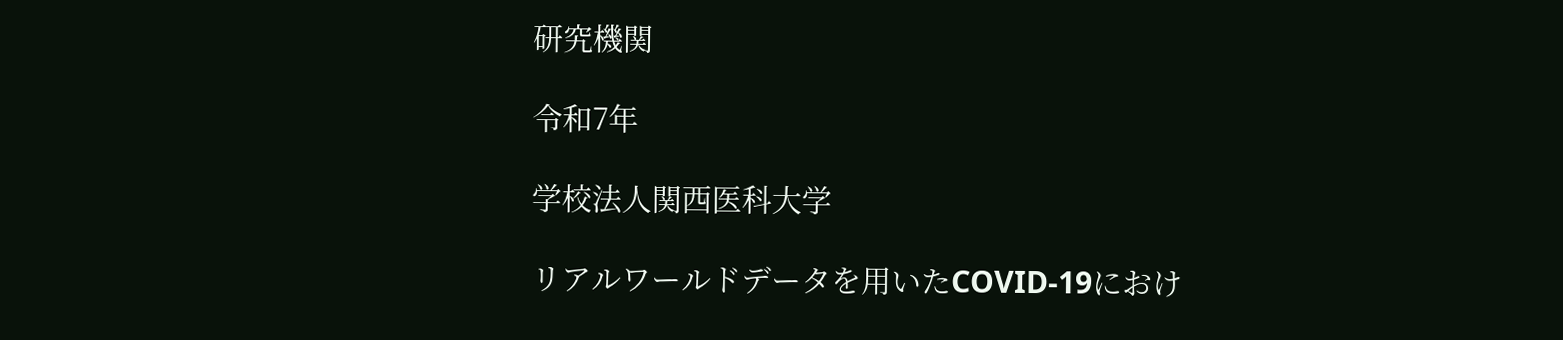研究機関

令和7年

学校法人関西医科大学

リアルワールドデータを用いたCOVID-19におけ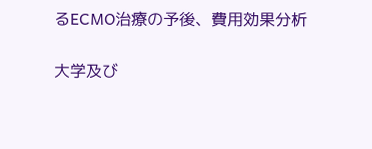るECMO治療の予後、費用効果分析

大学及び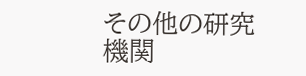その他の研究機関